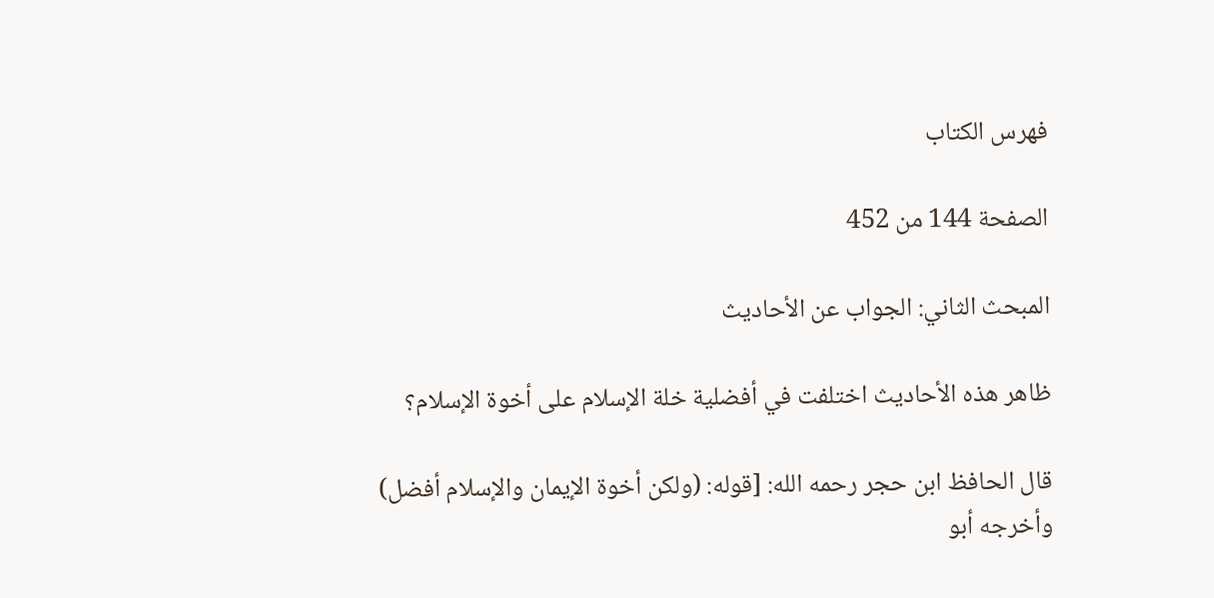فهرس الكتاب

الصفحة 144 من 452

المبحث الثاني: الجواب عن الأحاديث

ظاهر هذه الأحاديث اختلفت في أفضلية خلة الإسلام على أخوة الإسلام؟

قال الحافظ ابن حجر رحمه الله: [قوله: (ولكن أخوة الإيمان والإسلام أفضل) وأخرجه أبو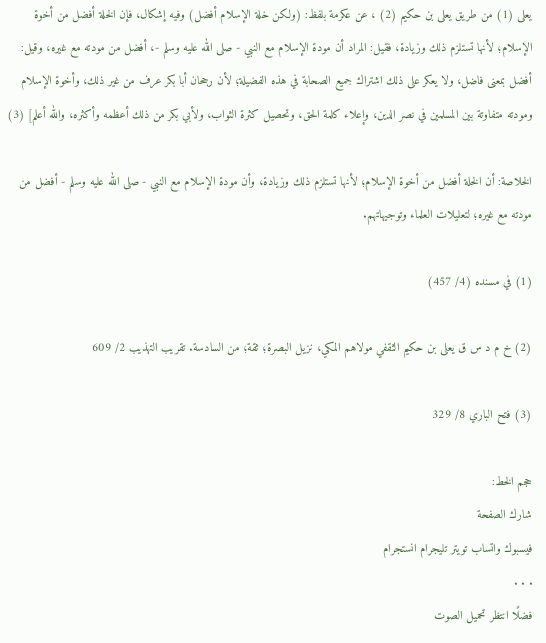يعلى (1) من طريق يعلى بن حكيم (2) ، عن عكرمة بلفظ: (ولكن خلة الإسلام أفضل) وفيه إشكال، فإن الخلة أفضل من أخوة الإسلام؛ لأنها تستلزم ذلك وزيادة، فقيل: المراد أن مودة الإسلام مع النبي - صلى الله عليه وسلم -، أفضل من مودته مع غيره، وقيل: أفضل بمعنى فاضل، ولا يعكر على ذلك اشتراك جميع الصحابة في هذه الفضيلة؛ لأن رجحان أبا بكر عرف من غير ذلك، وأخوة الإسلام ومودته متفاوتة بين المسلمين في نصر الدين، وإعلاء كلمة الحق، وتحصيل كثرة الثواب، ولأبي بكر من ذلك أعظمه وأكثره، والله أعلم] (3)

الخلاصة: أن الخلة أفضل من أخوة الإسلام؛ لأنها تستلزم ذلك وزيادة، وأن مودة الإسلام مع النبي - صلى الله عليه وسلم - أفضل من مودته مع غيره؛ لتعليلات العلماء وتوجيهاتهم.

(1) في مسنده (4/ 457)

(2) خ م د س ق يعلى بن حكيم الثقفي مولاهم المكي، نزيل البصرة؛ ثقة؛ من السادسة. تقريب التهذيب 2/ 609

(3) فتح الباري 8/ 329

حجم الخط:
شارك الصفحة
فيسبوك واتساب تويتر تليجرام انستجرام
. . .
فضلًا انتظر تحميل الصوت